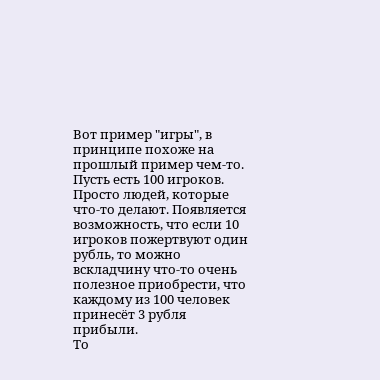Вот пример "игры", в принципе похоже на прошлый пример чем-то.
Пусть есть 100 игроков. Просто людей, которые что-то делают. Появляется возможность, что если 10 игроков пожертвуют один рубль, то можно вскладчину что-то очень полезное приобрести, что каждому из 100 человек принесёт 3 рубля прибыли.
То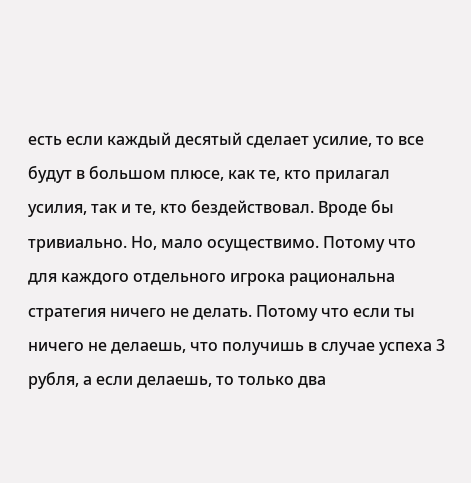есть если каждый десятый сделает усилие, то все будут в большом плюсе, как те, кто прилагал усилия, так и те, кто бездействовал. Вроде бы тривиально. Но, мало осуществимо. Потому что для каждого отдельного игрока рациональна стратегия ничего не делать. Потому что если ты ничего не делаешь, что получишь в случае успеха 3 рубля, а если делаешь, то только два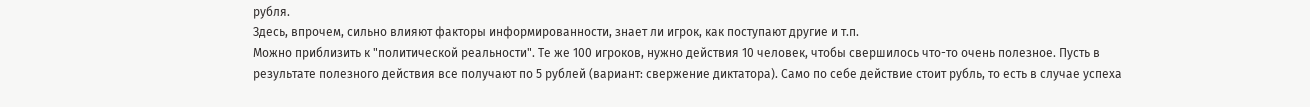рубля.
Здесь, впрочем, сильно влияют факторы информированности, знает ли игрок, как поступают другие и т.п.
Можно приблизить к "политической реальности". Те же 100 игроков, нужно действия 10 человек, чтобы свершилось что-то очень полезное. Пусть в результате полезного действия все получают по 5 рублей (вариант: свержение диктатора). Само по себе действие стоит рубль, то есть в случае успеха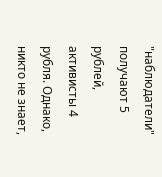"наблюдатели" получают 5 рублей, активисты 4 рубля. Однако, никто не знает,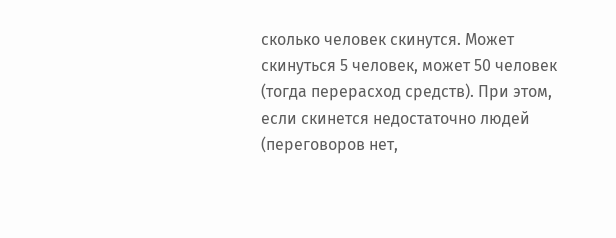сколько человек скинутся. Может скинуться 5 человек, может 50 человек (тогда перерасход средств). При этом, если скинется недостаточно людей (переговоров нет,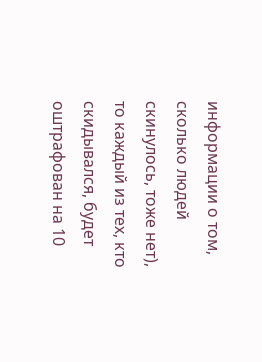информации о том, сколько людей скинулось, тоже нет), то каждый из тех, кто скидывался, будет оштрафован на 10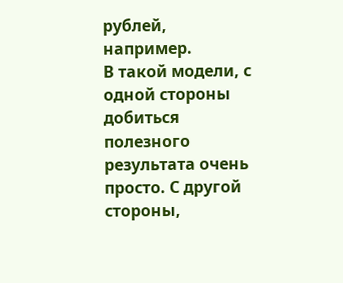рублей, например.
В такой модели, с одной стороны добиться полезного результата очень просто. С другой стороны,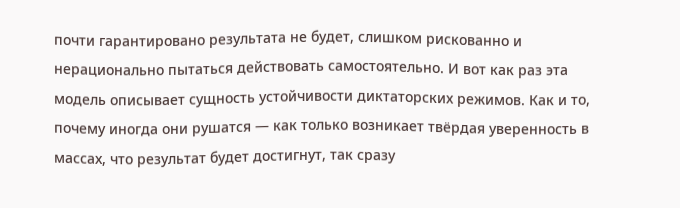почти гарантировано результата не будет, слишком рискованно и нерационально пытаться действовать самостоятельно. И вот как раз эта модель описывает сущность устойчивости диктаторских режимов. Как и то, почему иногда они рушатся — как только возникает твёрдая уверенность в массах, что результат будет достигнут, так сразу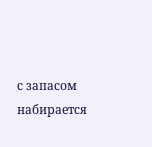с запасом набирается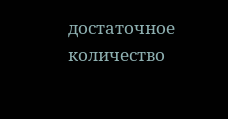достаточное количество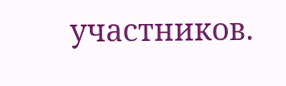участников.